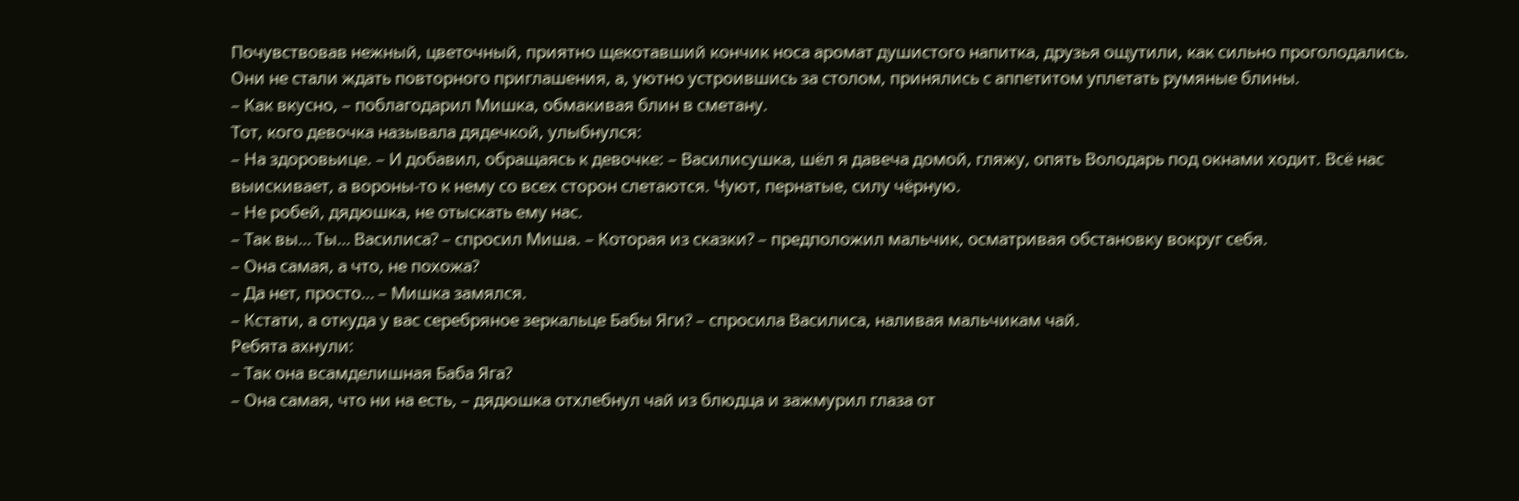Почувствовав нежный, цветочный, приятно щекотавший кончик носа аромат душистого напитка, друзья ощутили, как сильно проголодались. Они не стали ждать повторного приглашения, а, уютно устроившись за столом, принялись с аппетитом уплетать румяные блины.
– Как вкусно, – поблагодарил Мишка, обмакивая блин в сметану.
Тот, кого девочка называла дядечкой, улыбнулся:
– На здоровьице. – И добавил, обращаясь к девочке: – Василисушка, шёл я давеча домой, гляжу, опять Володарь под окнами ходит. Всё нас выискивает, а вороны-то к нему со всех сторон слетаются. Чуют, пернатые, силу чёрную.
– Не робей, дядюшка, не отыскать ему нас.
– Так вы… Ты… Василиса? – спросил Миша. – Которая из сказки? – предположил мальчик, осматривая обстановку вокруг себя.
– Она самая, а что, не похожа?
– Да нет, просто… – Мишка замялся.
– Кстати, а откуда у вас серебряное зеркальце Бабы Яги? – спросила Василиса, наливая мальчикам чай.
Ребята ахнули:
– Так она всамделишная Баба Яга?
– Она самая, что ни на есть, – дядюшка отхлебнул чай из блюдца и зажмурил глаза от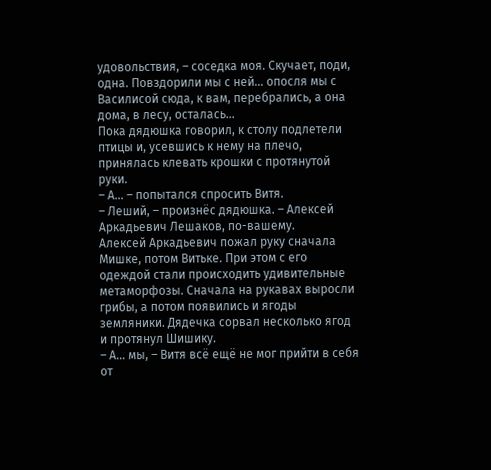удовольствия, – соседка моя. Скучает, поди, одна. Повздорили мы с ней… опосля мы с Василисой сюда, к вам, перебрались, а она дома, в лесу, осталась…
Пока дядюшка говорил, к столу подлетели птицы и, усевшись к нему на плечо, принялась клевать крошки с протянутой руки.
– А… – попытался спросить Витя.
– Леший, – произнёс дядюшка. – Алексей Аркадьевич Лешаков, по-вашему.
Алексей Аркадьевич пожал руку сначала Мишке, потом Витьке. При этом с его одеждой стали происходить удивительные метаморфозы. Сначала на рукавах выросли грибы, а потом появились и ягоды земляники. Дядечка сорвал несколько ягод и протянул Шишику.
– А… мы, – Витя всё ещё не мог прийти в себя от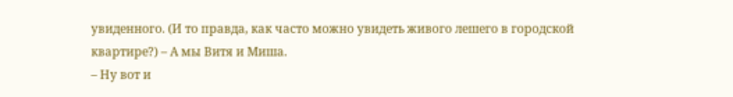увиденного. (И то правда, как часто можно увидеть живого лешего в городской квартире?) – А мы Витя и Миша.
– Ну вот и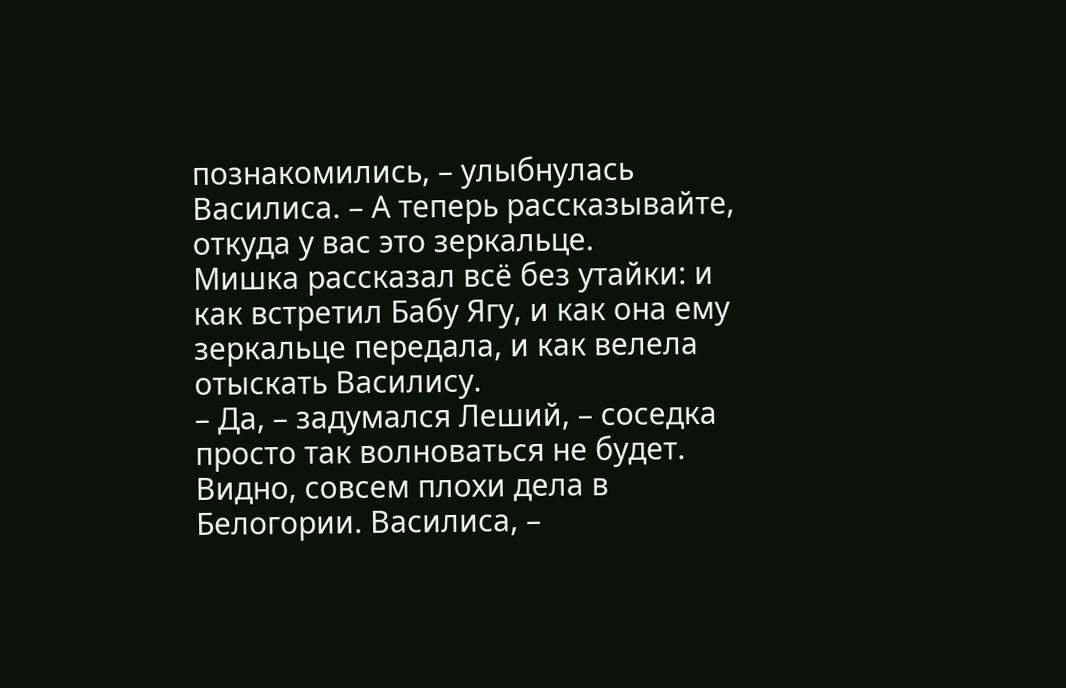познакомились, – улыбнулась Василиса. – А теперь рассказывайте, откуда у вас это зеркальце.
Мишка рассказал всё без утайки: и как встретил Бабу Ягу, и как она ему зеркальце передала, и как велела отыскать Василису.
– Да, – задумался Леший, – соседка просто так волноваться не будет. Видно, совсем плохи дела в Белогории. Василиса, –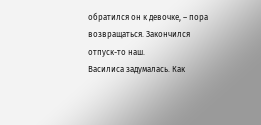обратился он к девочке, – пора возвращаться. Закончился отпуск-то наш.
Василиса задумалась. Как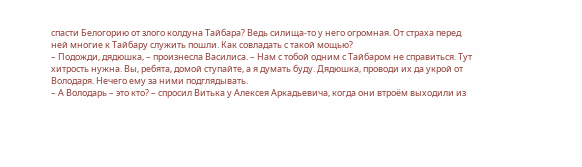спасти Белогорию от злого колдуна Тайбара? Ведь силища-то у него огромная. От страха перед ней многие к Тайбару служить пошли. Как совладать с такой мощью?
– Подожди, дядюшка, – произнесла Василиса. – Нам с тобой одним с Тайбаром не справиться. Тут хитрость нужна. Вы, ребята, домой ступайте, а я думать буду. Дядюшка, проводи их да укрой от Володаря. Нечего ему за ними подглядывать.
– А Володарь – это кто? – спросил Витька у Алексея Аркадьевича, когда они втроём выходили из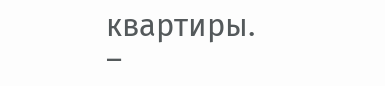квартиры.
–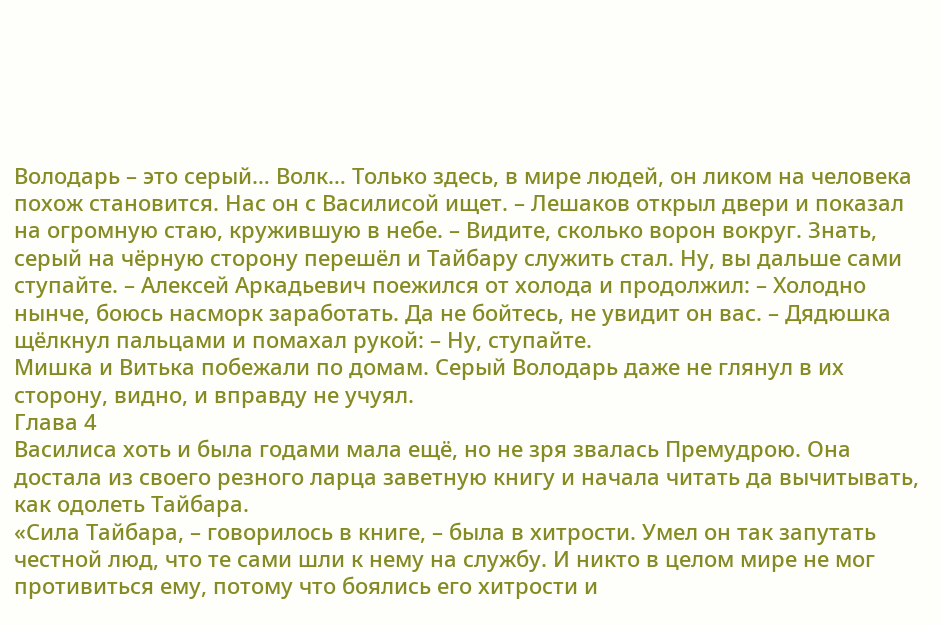Володарь – это серый… Волк… Только здесь, в мире людей, он ликом на человека похож становится. Нас он с Василисой ищет. – Лешаков открыл двери и показал на огромную стаю, кружившую в небе. – Видите, сколько ворон вокруг. Знать, серый на чёрную сторону перешёл и Тайбару служить стал. Ну, вы дальше сами ступайте. – Алексей Аркадьевич поежился от холода и продолжил: – Холодно нынче, боюсь насморк заработать. Да не бойтесь, не увидит он вас. – Дядюшка щёлкнул пальцами и помахал рукой: – Ну, ступайте.
Мишка и Витька побежали по домам. Серый Володарь даже не глянул в их сторону, видно, и вправду не учуял.
Глава 4
Василиса хоть и была годами мала ещё, но не зря звалась Премудрою. Она достала из своего резного ларца заветную книгу и начала читать да вычитывать, как одолеть Тайбара.
«Сила Тайбара, – говорилось в книге, – была в хитрости. Умел он так запутать честной люд, что те сами шли к нему на службу. И никто в целом мире не мог противиться ему, потому что боялись его хитрости и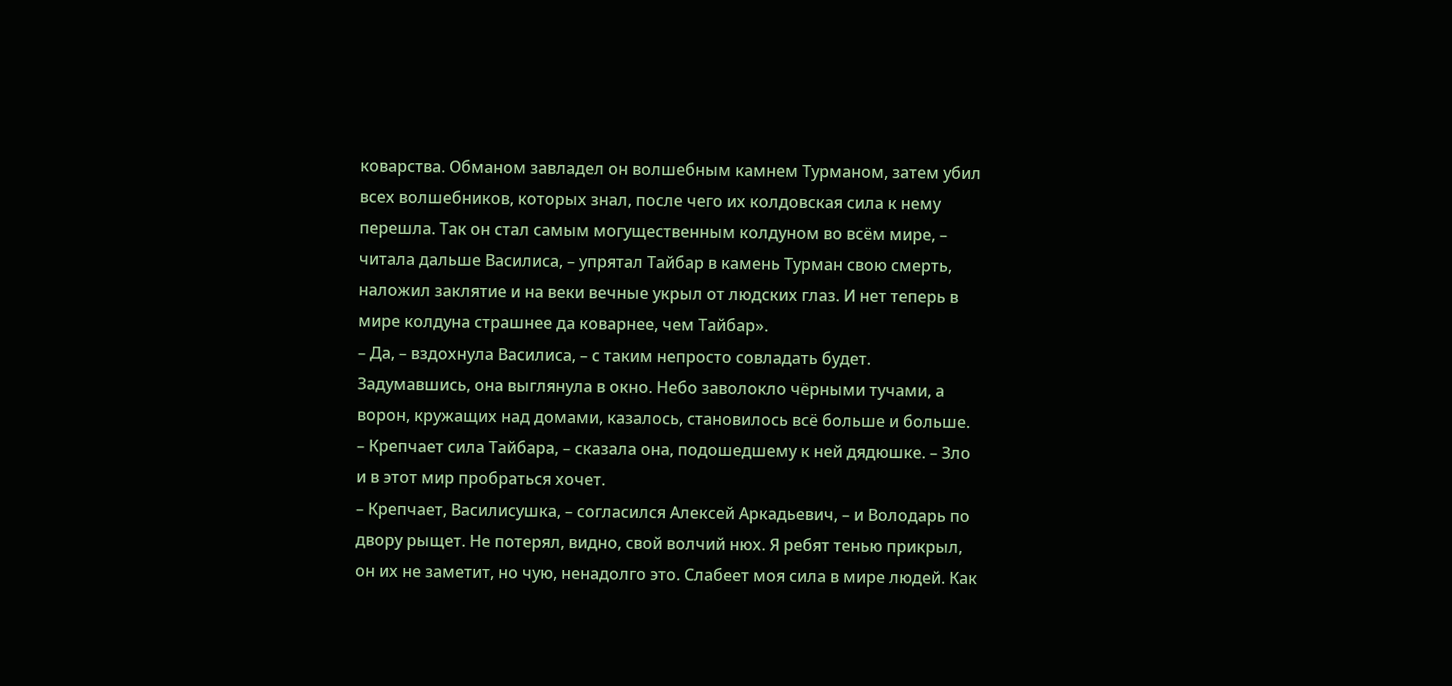коварства. Обманом завладел он волшебным камнем Турманом, затем убил всех волшебников, которых знал, после чего их колдовская сила к нему перешла. Так он стал самым могущественным колдуном во всём мире, – читала дальше Василиса, – упрятал Тайбар в камень Турман свою смерть, наложил заклятие и на веки вечные укрыл от людских глаз. И нет теперь в мире колдуна страшнее да коварнее, чем Тайбар».
– Да, – вздохнула Василиса, – с таким непросто совладать будет.
Задумавшись, она выглянула в окно. Небо заволокло чёрными тучами, а ворон, кружащих над домами, казалось, становилось всё больше и больше.
– Крепчает сила Тайбара, – сказала она, подошедшему к ней дядюшке. – Зло и в этот мир пробраться хочет.
– Крепчает, Василисушка, – согласился Алексей Аркадьевич, – и Володарь по двору рыщет. Не потерял, видно, свой волчий нюх. Я ребят тенью прикрыл, он их не заметит, но чую, ненадолго это. Слабеет моя сила в мире людей. Как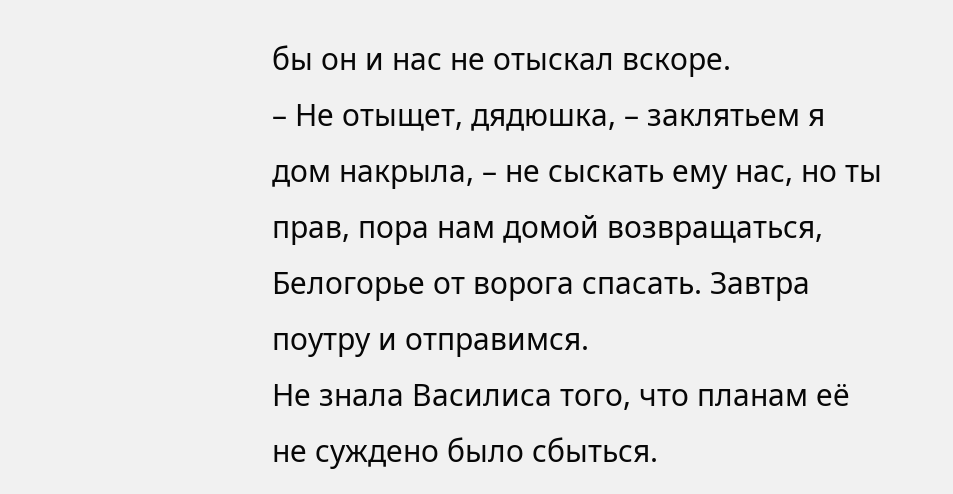бы он и нас не отыскал вскоре.
– Не отыщет, дядюшка, – заклятьем я дом накрыла, – не сыскать ему нас, но ты прав, пора нам домой возвращаться, Белогорье от ворога спасать. Завтра поутру и отправимся.
Не знала Василиса того, что планам её не суждено было сбыться.